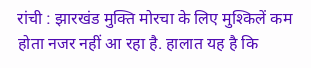रांची : झारखंड मुक्ति मोरचा के लिए मुश्किलें कम होता नजर नहीं आ रहा है. हालात यह है कि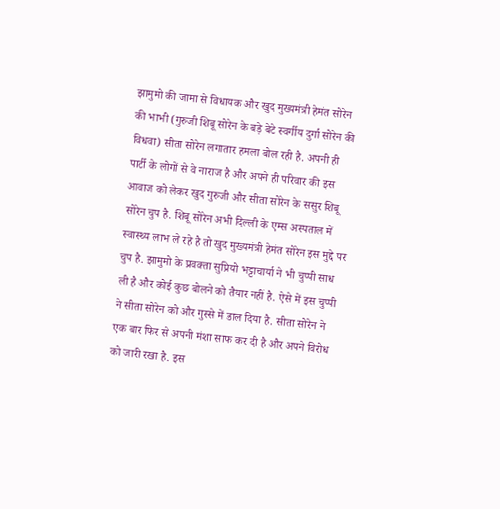झामुमो की जामा से विधायक और खुद मुख्यमंत्री हेमंत सोरेन की भाभी (गुरुजी शिबू सोरेन के बड़े बेटे स्वर्गीय दुर्गा सोरेन की विधवा) सीता सोरेन लगातार हमला बोल रही है. अपनी ही पार्टी के लोगों से वे नाराज है और अपने ही परिवार की इस आवाज को लेकर खुद गुरुजी और सीता सोरेन के ससुर शिबू सोरेन चुप है. शिबू सोरेन अभी दिल्ली के एम्स अस्पताल में स्वास्थ्य लाभ ले रहे है तो खुद मुख्यमंत्री हेमंत सोरेन इस मुद्दे पर चुप है. झामुमो के प्रवक्ता सुप्रियो भट्टाचार्या ने भी चुप्पी साध ली है और कोई कुछ बोलने को तैयार नहीं है. ऐसे में इस चुप्पी ने सीता सोरेन को और गुस्से में डाल दिया है. सीता सोरेन ने एक बार फिर से अपनी मंशा साफ कर दी है और अपने विरोध को जारी रखा है. इस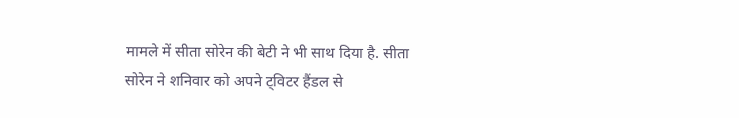मामले में सीता सोरेन की बेटी ने भी साथ दिया है. सीता सोरेन ने शनिवार को अपने ट्विटर हैंडल से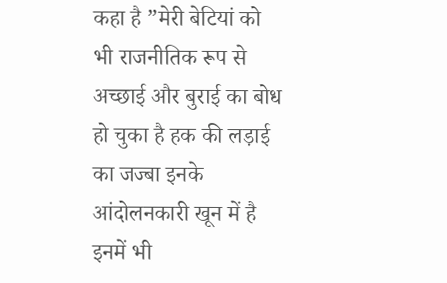कहा है ”मेरी बेटियां को भी राजनीतिक रूप से अच्छाई और बुराई का बोध हो चुका है हक की लड़ाई का जज्बा इनके आंदोलनकारी खून में है इनमें भी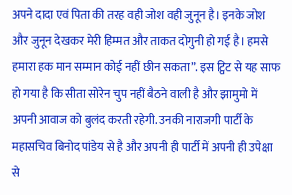अपने दादा एवं पिता की तरह वही जोश वही जुनून है। इनके जोश और जुनून देखकर मेरी हिम्मत और ताकत दोगुनी हो गई है। हमसे हमारा हक मान सम्मान कोई नहीं छीन सकता”. इस ट्विट से यह साफ हो गया है कि सीता सोरेन चुप नहीं बैठने वाली है और झामुमो में अपनी आवाज को बुलंद करती रहेगी. उनकी नाराजगी पार्टी के महासचिव बिनोद पांडेय से है और अपनी ही पार्टी में अपनी ही उपेक्षा से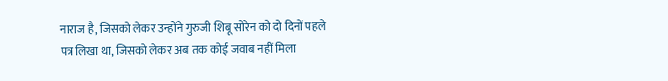नाराज है, जिसको लेकर उन्होंने गुरुजी शिबू सोरेन को दो दिनों पहले पत्र लिखा था, जिसको लेकर अब तक कोई जवाब नहीं मिला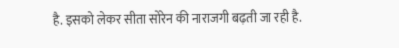है. इसको लेकर सीता सोरेन की नाराजगी बढ़ती जा रही है.